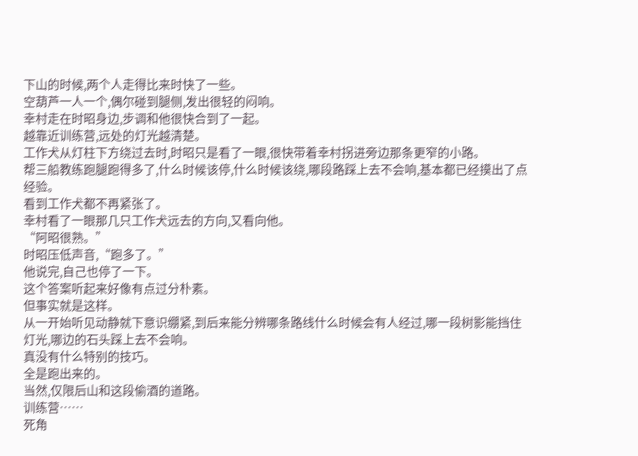下山的时候,两个人走得比来时快了一些。
空葫芦一人一个,偶尔碰到腿侧,发出很轻的闷响。
幸村走在时昭身边,步调和他很快合到了一起。
越靠近训练营,远处的灯光越清楚。
工作犬从灯柱下方绕过去时,时昭只是看了一眼,很快带着幸村拐进旁边那条更窄的小路。
帮三船教练跑腿跑得多了,什么时候该停,什么时候该绕,哪段路踩上去不会响,基本都已经摸出了点经验。
看到工作犬都不再紧张了。
幸村看了一眼那几只工作犬远去的方向,又看向他。
“阿昭很熟。”
时昭压低声音,“跑多了。”
他说完,自己也停了一下。
这个答案听起来好像有点过分朴素。
但事实就是这样。
从一开始听见动静就下意识绷紧,到后来能分辨哪条路线什么时候会有人经过,哪一段树影能挡住灯光,哪边的石头踩上去不会响。
真没有什么特别的技巧。
全是跑出来的。
当然,仅限后山和这段偷酒的道路。
训练营……
死角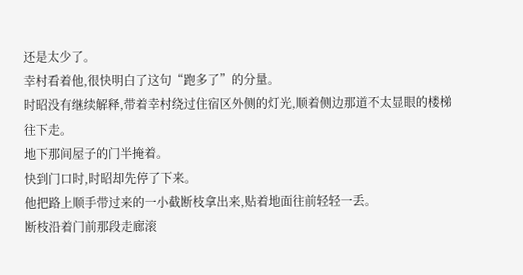还是太少了。
幸村看着他,很快明白了这句“跑多了”的分量。
时昭没有继续解释,带着幸村绕过住宿区外侧的灯光,顺着侧边那道不太显眼的楼梯往下走。
地下那间屋子的门半掩着。
快到门口时,时昭却先停了下来。
他把路上顺手带过来的一小截断枝拿出来,贴着地面往前轻轻一丢。
断枝沿着门前那段走廊滚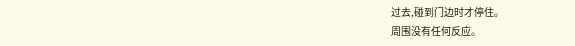过去,碰到门边时才停住。
周围没有任何反应。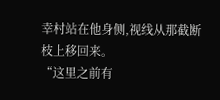幸村站在他身侧,视线从那截断枝上移回来。
“这里之前有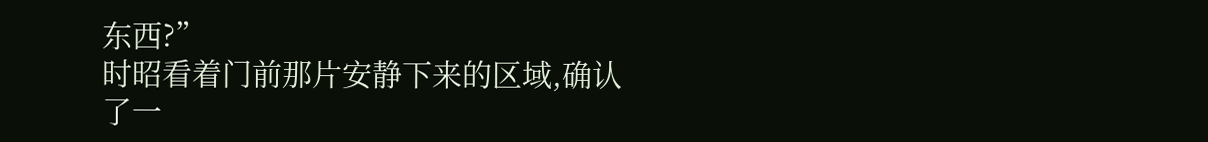东西?”
时昭看着门前那片安静下来的区域,确认了一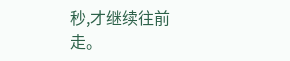秒,才继续往前走。